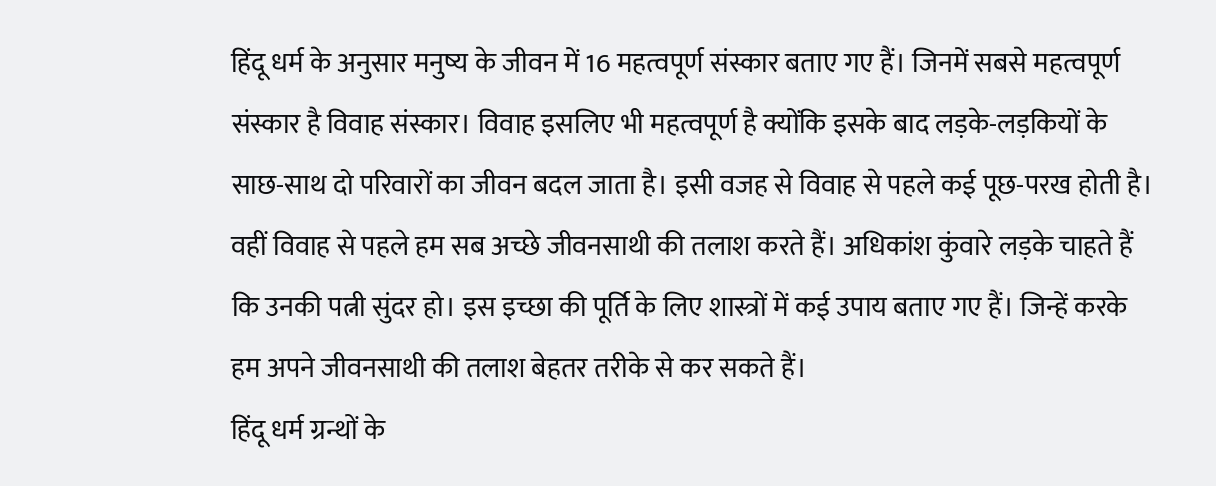हिंदू धर्म के अनुसार मनुष्य के जीवन में 16 महत्वपूर्ण संस्कार बताए गए हैं। जिनमें सबसे महत्वपूर्ण संस्कार है विवाह संस्कार। विवाह इसलिए भी महत्वपूर्ण है क्योंकि इसके बाद लड़के-लड़कियों के साछ-साथ दो परिवारों का जीवन बदल जाता है। इसी वजह से विवाह से पहले कई पूछ-परख होती है। वहीं विवाह से पहले हम सब अच्छे जीवनसाथी की तलाश करते हैं। अधिकांश कुंवारे लड़के चाहते हैं कि उनकी पत्नी सुंदर हो। इस इच्छा की पूर्ति के लिए शास्त्रों में कई उपाय बताए गए हैं। जिन्हें करके हम अपने जीवनसाथी की तलाश बेहतर तरीके से कर सकते हैं।
हिंदू धर्म ग्रन्थों के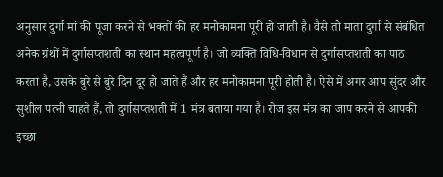अनुसार दुर्गा मां की पूजा करने से भक्तों की हर मनोकामना पूरी हो जाती है। वैसे तो माता दुर्गा से संबंधित अनेक ग्रंथों में दुर्गासप्तशती का स्थान महत्वपूर्ण है। जो व्यक्ति विधि-विधान से दुर्गासप्तशती का पाठ करता है, उसके बुरे से बुरे दिन दूर हो जाते हैं और हर मनोकामना पूरी होती है। ऐसे में अगर आप सुंदर और सुशील पत्नी चाहते हैं, तो दुर्गासप्तशती में 1 मंत्र बताया गया है। रोज इस मंत्र का जाप करने से आपकी इच्छा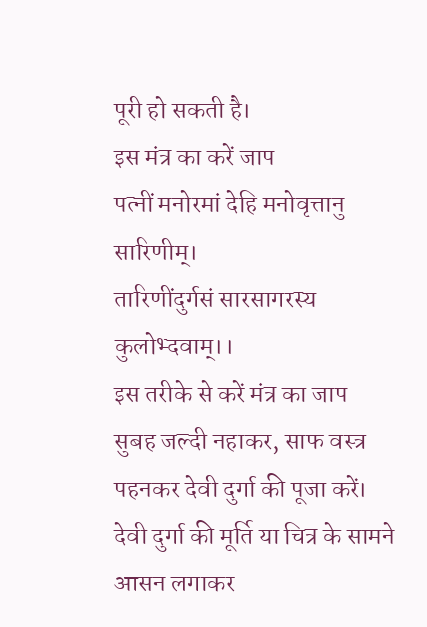पूरी हो सकती है।
इस मंत्र का करें जाप
पत्नीं मनोरमां देहि मनोवृत्तानु सारिणीम्।
तारिणींदुर्गसं सारसागरस्य कुलोभ्दवाम्।।
इस तरीके से करें मंत्र का जाप
सुबह जल्दी नहाकर, साफ वस्त्र पहनकर देवी दुर्गा की पूजा करें। देवी दुर्गा की मूर्ति या चित्र के सामने आसन लगाकर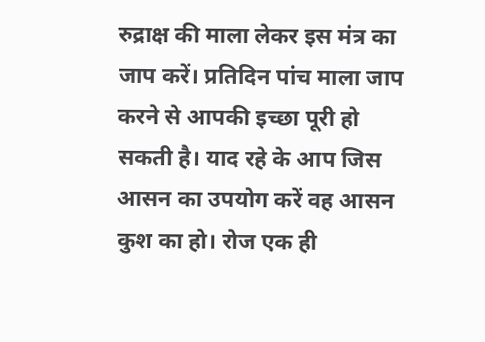रुद्राक्ष की माला लेकर इस मंत्र का जाप करें। प्रतिदिन पांच माला जाप करने से आपकी इच्छा पूरी हो सकती है। याद रहे के आप जिस आसन का उपयोग करें वह आसन कुश का हो। रोज एक ही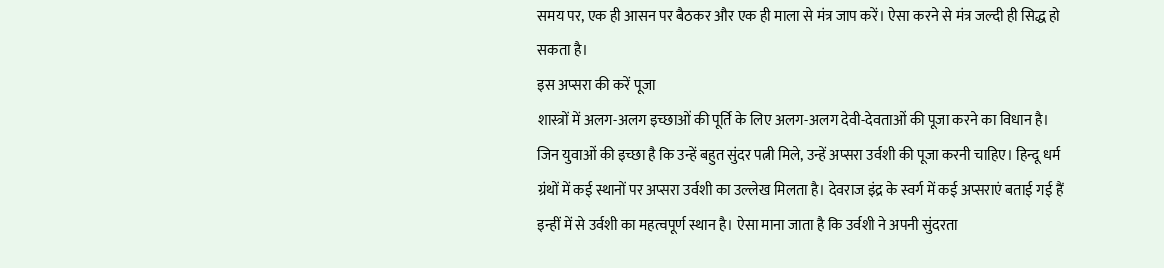समय पर, एक ही आसन पर बैठकर और एक ही माला से मंत्र जाप करें। ऐसा करने से मंत्र जल्दी ही सिद्ध हो सकता है।
इस अप्सरा की करें पूजा
शास्त्रों में अलग-अलग इच्छाओं की पूर्ति के लिए अलग-अलग देवी-देवताओं की पूजा करने का विधान है। जिन युवाओं की इच्छा है कि उन्हें बहुत सुंदर पत्नी मिले, उन्हें अप्सरा उर्वशी की पूजा करनी चाहिए। हिन्दू धर्म ग्रंथों में कई स्थानों पर अप्सरा उर्वशी का उल्लेख मिलता है। देवराज इंद्र के स्वर्ग में कई अप्सराएं बताई गई हैं इन्हीं में से उर्वशी का महत्वपूर्ण स्थान है। ऐसा माना जाता है कि उर्वशी ने अपनी सुंदरता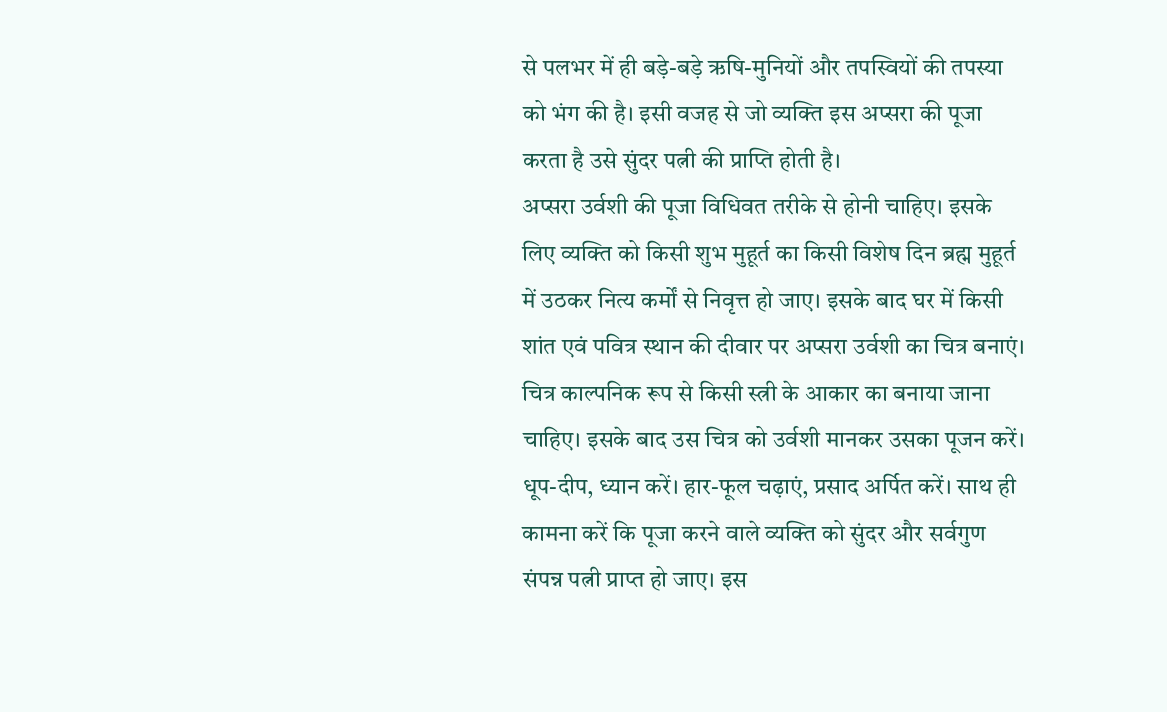से पलभर में ही बड़े-बड़े ऋषि-मुनियों और तपस्वियों की तपस्या को भंग की है। इसी वजह से जो व्यक्ति इस अप्सरा की पूजा करता है उसे सुंदर पत्नी की प्राप्ति होती है।
अप्सरा उर्वशी की पूजा विधिवत तरीके से होनी चाहिए। इसके लिए व्यक्ति को किसी शुभ मुहूर्त का किसी विशेष दिन ब्रह्म मुहूर्त में उठकर नित्य कर्मों से निवृत्त हो जाए। इसके बाद घर में किसी शांत एवं पवित्र स्थान की दीवार पर अप्सरा उर्वशी का चित्र बनाएं। चित्र काल्पनिक रूप से किसी स्त्री के आकार का बनाया जाना चाहिए। इसके बाद उस चित्र को उर्वशी मानकर उसका पूजन करें। धूप-दीप, ध्यान करें। हार-फूल चढ़ाएं, प्रसाद अर्पित करें। साथ ही कामना करें कि पूजा करने वाले व्यक्ति को सुंदर और सर्वगुण संपन्न पत्नी प्राप्त हो जाए। इस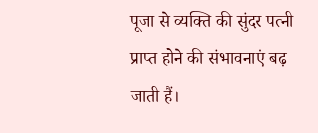पूजा से व्यक्ति की सुंदर पत्नी प्राप्त होने की संभावनाएं बढ़ जाती हैं।